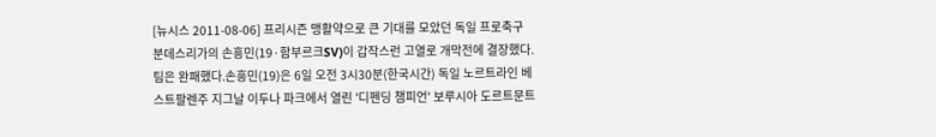[뉴시스 2011-08-06] 프리시즌 맹활약으로 큰 기대를 모았던 독일 프로축구 분데스리가의 손흥민(19·함부르크SV)이 갑작스런 고열로 개막전에 결장했다. 팀은 완패했다.손흥민(19)은 6일 오전 3시30분(한국시간) 독일 노르트라인 베스트팔렌주 지그날 이두나 파크에서 열린 '디펜딩 챔피언' 보루시아 도르트문트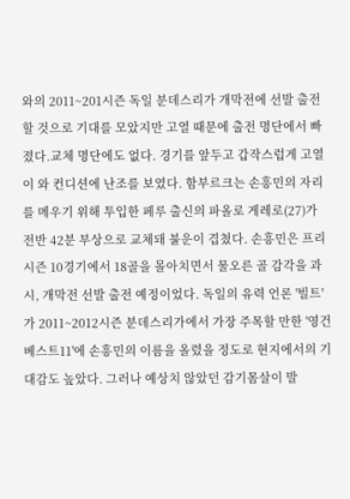와의 2011~201시즌 독일 분데스리가 개막전에 선발 출전할 것으로 기대를 모았지만 고열 때문에 출전 명단에서 빠졌다.교체 명단에도 없다. 경기를 앞두고 갑작스럽게 고열이 와 컨디션에 난조를 보였다. 함부르크는 손흥민의 자리를 메우기 위해 투입한 페루 출신의 파올로 게레로(27)가 전반 42분 부상으로 교체돼 불운이 겹쳤다. 손흥민은 프리시즌 10경기에서 18골을 몰아치면서 물오른 골 감각을 과시, 개막전 선발 출전 예정이었다. 독일의 유력 언론 '빌트'가 2011~2012시즌 분데스리가에서 가장 주목할 만한 '영건 베스트11'에 손흥민의 이름을 올렸을 정도로 현지에서의 기대감도 높았다. 그러나 예상치 않았던 감기몸살이 발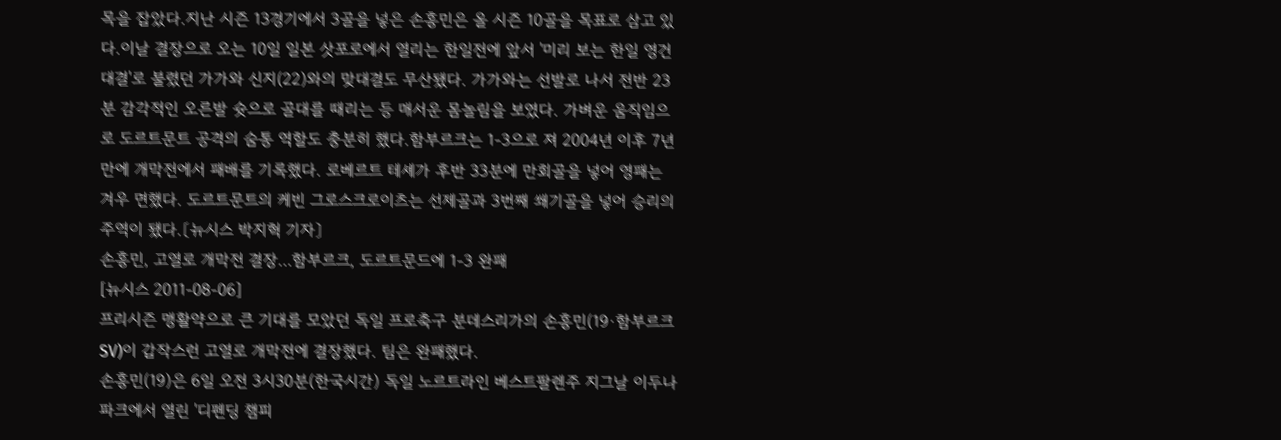목을 잡았다.지난 시즌 13경기에서 3골을 넣은 손흥민은 올 시즌 10골을 목표로 삼고 있다.이날 결장으로 오는 10일 일본 삿포로에서 열리는 한일전에 앞서 '미리 보는 한일 영건 대결'로 불렸던 가가와 신지(22)와의 맞대결도 무산됐다. 가가와는 선발로 나서 전반 23분 감각적인 오른발 슛으로 골대를 때리는 등 매서운 몸놀림을 보였다. 가벼운 움직임으로 도르트문트 공격의 숨통 역할도 충분히 했다.함부르크는 1-3으로 져 2004년 이후 7년 만에 개막전에서 패배를 기록했다. 로베르트 테셰가 후반 33분에 만회골을 넣어 영패는 겨우 면했다. 도르트문트의 케빈 그로스크로이츠는 선제골과 3번째 쐐기골을 넣어 승리의 주역이 됐다.〔뉴시스 박지혁 기자〕
손흥민, 고열로 개막전 결장…함부르크, 도르트문드에 1-3 완패
[뉴시스 2011-08-06]
프리시즌 맹활약으로 큰 기대를 모았던 독일 프로축구 분데스리가의 손흥민(19·함부르크SV)이 갑작스런 고열로 개막전에 결장했다. 팀은 완패했다.
손흥민(19)은 6일 오전 3시30분(한국시간) 독일 노르트라인 베스트팔렌주 지그날 이두나 파크에서 열린 '디펜딩 챔피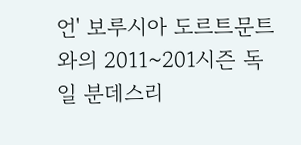언' 보루시아 도르트문트와의 2011~201시즌 독일 분데스리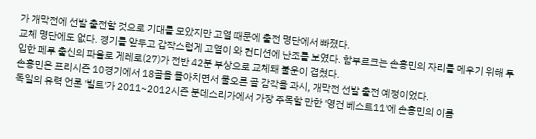가 개막전에 선발 출전할 것으로 기대를 모았지만 고열 때문에 출전 명단에서 빠졌다.
교체 명단에도 없다. 경기를 앞두고 갑작스럽게 고열이 와 컨디션에 난조를 보였다. 함부르크는 손흥민의 자리를 메우기 위해 투입한 페루 출신의 파올로 게레로(27)가 전반 42분 부상으로 교체돼 불운이 겹쳤다.
손흥민은 프리시즌 10경기에서 18골을 몰아치면서 물오른 골 감각을 과시, 개막전 선발 출전 예정이었다.
독일의 유력 언론 '빌트'가 2011~2012시즌 분데스리가에서 가장 주목할 만한 '영건 베스트11'에 손흥민의 이름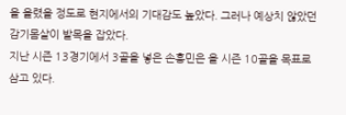을 올렸을 정도로 현지에서의 기대감도 높았다. 그러나 예상치 않았던 감기몸살이 발목을 잡았다.
지난 시즌 13경기에서 3골을 넣은 손흥민은 올 시즌 10골을 목표로 삼고 있다.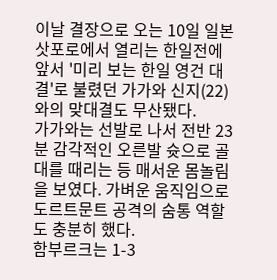이날 결장으로 오는 10일 일본 삿포로에서 열리는 한일전에 앞서 '미리 보는 한일 영건 대결'로 불렸던 가가와 신지(22)와의 맞대결도 무산됐다.
가가와는 선발로 나서 전반 23분 감각적인 오른발 슛으로 골대를 때리는 등 매서운 몸놀림을 보였다. 가벼운 움직임으로 도르트문트 공격의 숨통 역할도 충분히 했다.
함부르크는 1-3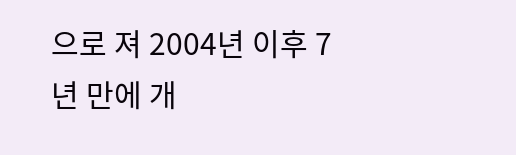으로 져 2004년 이후 7년 만에 개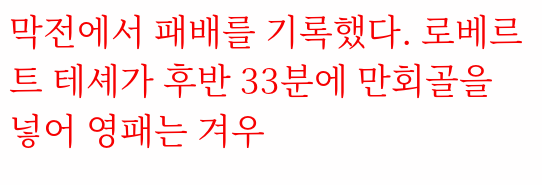막전에서 패배를 기록했다. 로베르트 테셰가 후반 33분에 만회골을 넣어 영패는 겨우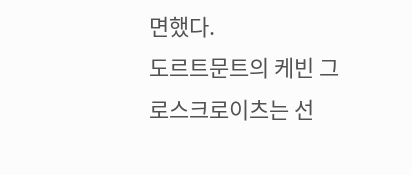면했다.
도르트문트의 케빈 그로스크로이츠는 선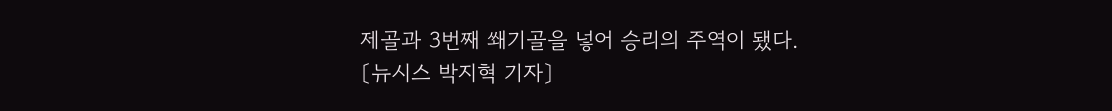제골과 3번째 쐐기골을 넣어 승리의 주역이 됐다.
〔뉴시스 박지혁 기자〕